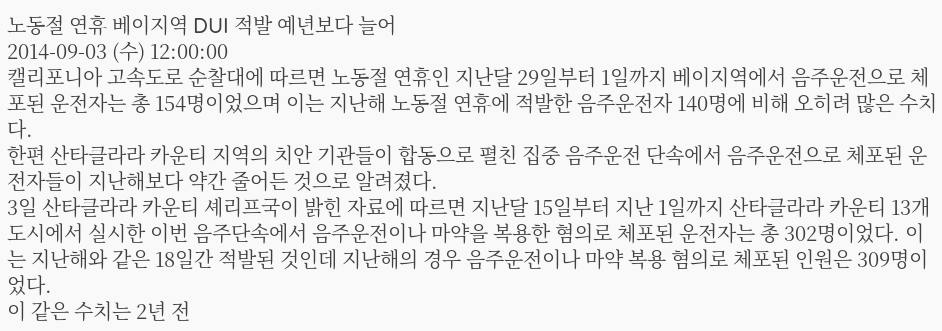노동절 연휴 베이지역 DUI 적발 예년보다 늘어
2014-09-03 (수) 12:00:00
캘리포니아 고속도로 순찰대에 따르면 노동절 연휴인 지난달 29일부터 1일까지 베이지역에서 음주운전으로 체포된 운전자는 총 154명이었으며 이는 지난해 노동절 연휴에 적발한 음주운전자 140명에 비해 오히려 많은 수치다.
한편 산타클라라 카운티 지역의 치안 기관들이 합동으로 펼친 집중 음주운전 단속에서 음주운전으로 체포된 운전자들이 지난해보다 약간 줄어든 것으로 알려졌다.
3일 산타클라라 카운티 셰리프국이 밝힌 자료에 따르면 지난달 15일부터 지난 1일까지 산타클라라 카운티 13개 도시에서 실시한 이번 음주단속에서 음주운전이나 마약을 복용한 혐의로 체포된 운전자는 총 302명이었다. 이는 지난해와 같은 18일간 적발된 것인데 지난해의 경우 음주운전이나 마약 복용 혐의로 체포된 인원은 309명이었다.
이 같은 수치는 2년 전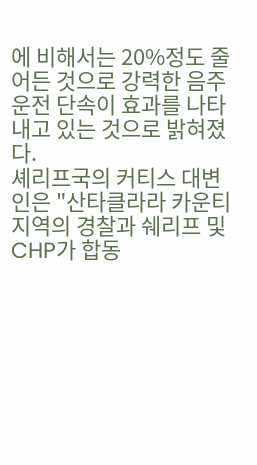에 비해서는 20%정도 줄어든 것으로 강력한 음주운전 단속이 효과를 나타내고 있는 것으로 밝혀졌다.
셰리프국의 커티스 대변인은 "산타클라라 카운티지역의 경찰과 쉐리프 및 CHP가 합동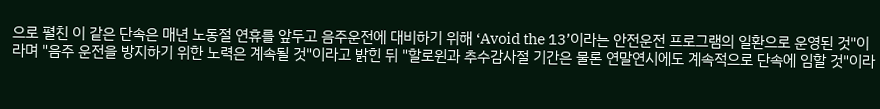으로 펼친 이 같은 단속은 매년 노동절 연휴를 앞두고 음주운전에 대비하기 위해 ‘Avoid the 13’이라는 안전운전 프로그램의 일환으로 운영된 것"이라며 "음주 운전을 방지하기 위한 노력은 계속될 것"이라고 밝힌 뒤 "할로윈과 추수감사절 기간은 물론 연말연시에도 계속적으로 단속에 임할 것"이라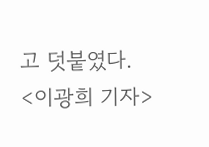고 덧붙였다.
<이광희 기자>